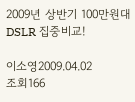2009년 상반기 100만원대 DSLR 집중비교!

이소영2009.04.02
조회166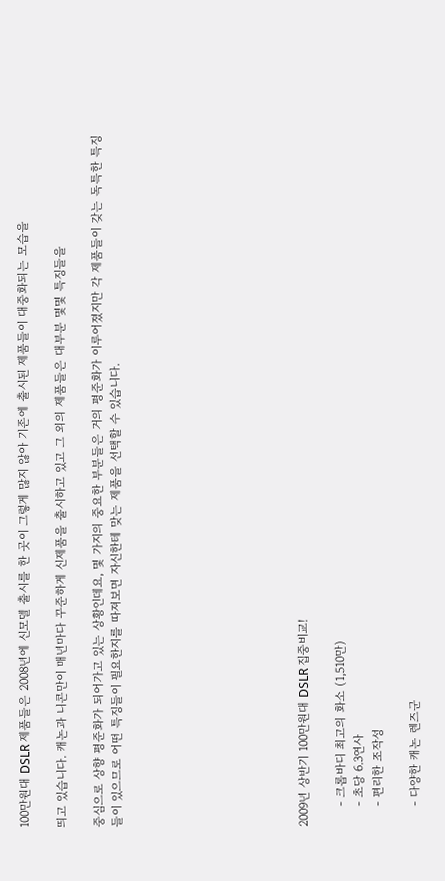100만원대 DSLR 제품들은 2008년에 신모델 출시를 한 곳이 그렇게 많지 않아 기존에 출시된 제품들이 대중화되는 모습을

띄고 있습니다. 캐논과 니콘만이 매년마다 꾸준하게 신제품을 출시하고 있고 그 외의 제품들은 대부분 몇몇 특징들을

중심으로 상향 평준화가 되어가고 있는 상황인데요, 몇 가지의 중요한 부분들은 거의 평준화가 이루어졌지만 각 제품들이 갖는 독특한 특징들이 있으므로 어떤 특징들이 필요한지를 따져보면 자신한테 맞는 제품을 선택할 수 있습니다.









2009년 상반기 100만원대 DSLR 집중비교!

     - 크롭바디 최고의 화소 (1,510만)
     - 초당 6.3연사
     - 편리한 조작성

     - 다양한 캐논 렌즈군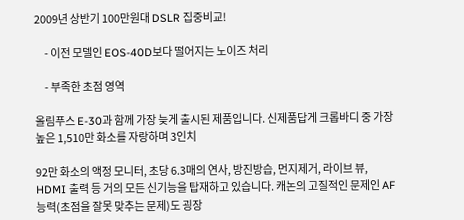2009년 상반기 100만원대 DSLR 집중비교!

     - 이전 모델인 EOS-40D보다 떨어지는 노이즈 처리

     - 부족한 초점 영역

올림푸스 E-30과 함께 가장 늦게 출시된 제품입니다. 신제품답게 크롭바디 중 가장 높은 1,510만 화소를 자랑하며 3인치

92만 화소의 액정 모니터, 초당 6.3매의 연사, 방진방습, 먼지제거, 라이브 뷰, HDMI 출력 등 거의 모든 신기능을 탑재하고 있습니다. 캐논의 고질적인 문제인 AF 능력(초점을 잘못 맞추는 문제)도 굉장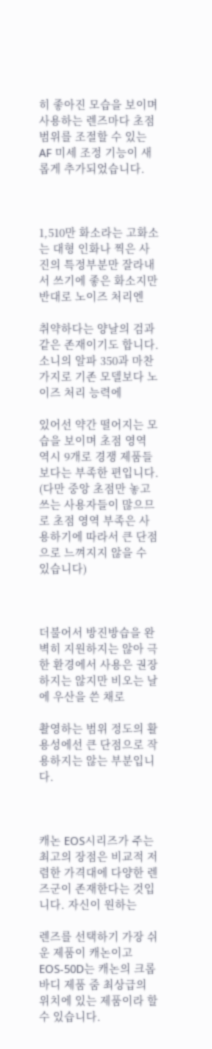히 좋아진 모습을 보이며 사용하는 렌즈마다 초점 범위를 조절할 수 있는 AF 미세 조정 기능이 새롭게 추가되었습니다.



1,510만 화소라는 고화소는 대형 인화나 찍은 사진의 특정부분만 잘라내서 쓰기에 좋은 화소지만 반대로 노이즈 처리엔

취약하다는 양날의 검과 같은 존재이기도 합니다. 소니의 알파 350과 마찬가지로 기존 모델보다 노이즈 처리 능력에

있어선 약간 떨어지는 모습을 보이며 초점 영역 역시 9개로 경쟁 제품들보다는 부족한 편입니다. (다만 중앙 초점만 놓고 쓰는 사용자들이 많으므로 초점 영역 부족은 사용하기에 따라서 큰 단점으로 느껴지지 않을 수 있습니다)



더불어서 방진방습을 완벽히 지원하지는 않아 극한 환경에서 사용은 권장하지는 않지만 비오는 날에 우산을 쓴 채로

촬영하는 범위 정도의 활용성에선 큰 단점으로 작용하지는 않는 부분입니다.



캐논 EOS시리즈가 주는 최고의 장점은 비교적 저렴한 가격대에 다양한 렌즈군이 존재한다는 것입니다. 자신이 원하는

렌즈를 선택하기 가장 쉬운 제품이 캐논이고 EOS-50D는 캐논의 크롭바디 제품 줌 최상급의 위치에 있는 제품이라 할 수 있습니다.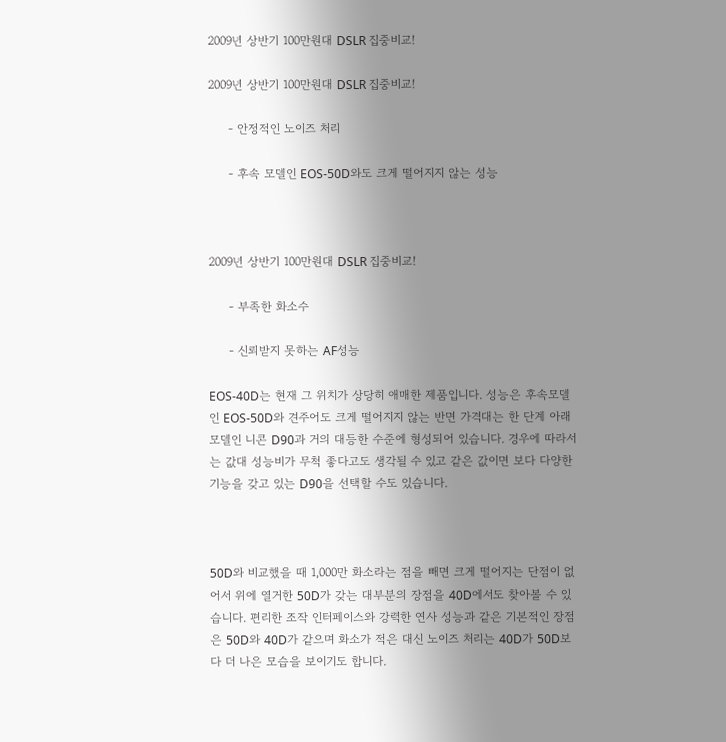2009년 상반기 100만원대 DSLR 집중비교!

2009년 상반기 100만원대 DSLR 집중비교!

     - 안정적인 노이즈 처리

     - 후속 모델인 EOS-50D와도 크게 떨어지지 않는 성능



2009년 상반기 100만원대 DSLR 집중비교!

     - 부족한 화소수

     - 신뢰받지 못하는 AF성능

EOS-40D는 현재 그 위치가 상당히 애매한 제품입니다. 성능은 후속모델인 EOS-50D와 견주어도 크게 떨어지지 않는 반면 가격대는 한 단계 아래 모델인 니콘 D90과 거의 대등한 수준에 형성되어 있습니다. 경우에 따라서는 값대 성능비가 무척 좋다고도 생각될 수 있고 같은 값이면 보다 다양한 기능을 갖고 있는 D90을 선택할 수도 있습니다.



50D와 비교했을 때 1,000만 화소라는 점을 빼면 크게 떨어지는 단점이 없어서 위에 열거한 50D가 갖는 대부분의 장점을 40D에서도 찾아볼 수 있습니다. 편리한 조작 인터페이스와 강력한 연사 성능과 같은 기본적인 장점은 50D와 40D가 같으며 화소가 적은 대신 노이즈 처리는 40D가 50D보다 더 나은 모습을 보이기도 합니다.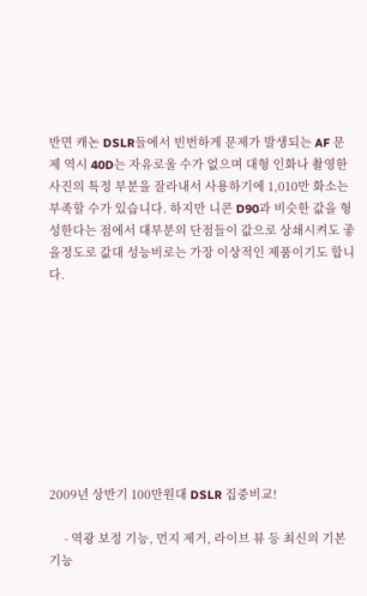반면 캐논 DSLR들에서 빈번하게 문제가 발생되는 AF 문제 역시 40D는 자유로울 수가 없으며 대형 인화나 촬영한 사진의 특정 부분을 잘라내서 사용하기에 1,010만 화소는 부족할 수가 있습니다. 하지만 니콘 D90과 비슷한 값을 형성한다는 점에서 대부분의 단점들이 값으로 상쇄시켜도 좋을정도로 값대 성능비로는 가장 이상적인 제품이기도 합니다.









2009년 상반기 100만원대 DSLR 집중비교!

     - 역광 보정 기능, 먼지 제거, 라이브 뷰 등 최신의 기본 기능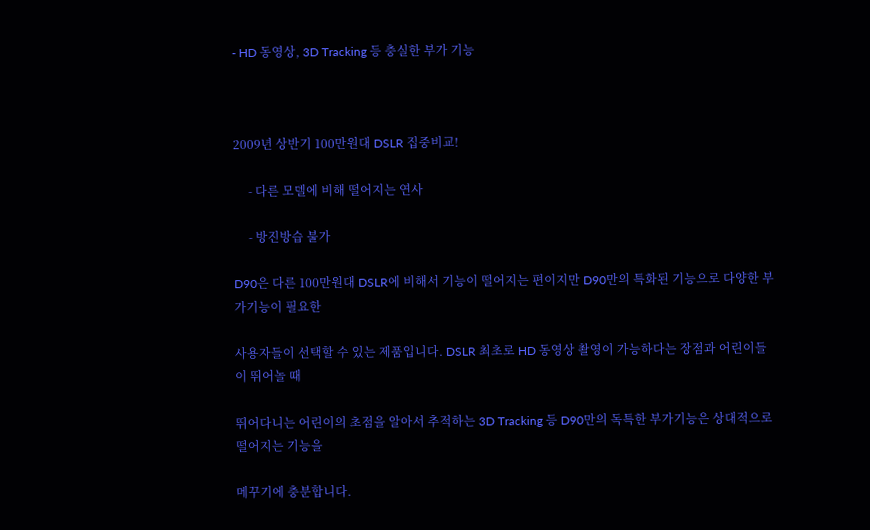- HD 동영상, 3D Tracking 등 충실한 부가 기능



2009년 상반기 100만원대 DSLR 집중비교!

     - 다른 모델에 비해 떨어지는 연사

     - 방진방습 불가

D90은 다른 100만원대 DSLR에 비해서 기능이 떨어지는 편이지만 D90만의 특화된 기능으로 다양한 부가기능이 필요한

사용자들이 선택할 수 있는 제품입니다. DSLR 최초로 HD 동영상 촬영이 가능하다는 장점과 어린이들이 뛰어놀 때

뛰어다니는 어린이의 초점을 알아서 추적하는 3D Tracking 등 D90만의 독특한 부가기능은 상대적으로 떨어지는 기능을

메꾸기에 충분합니다.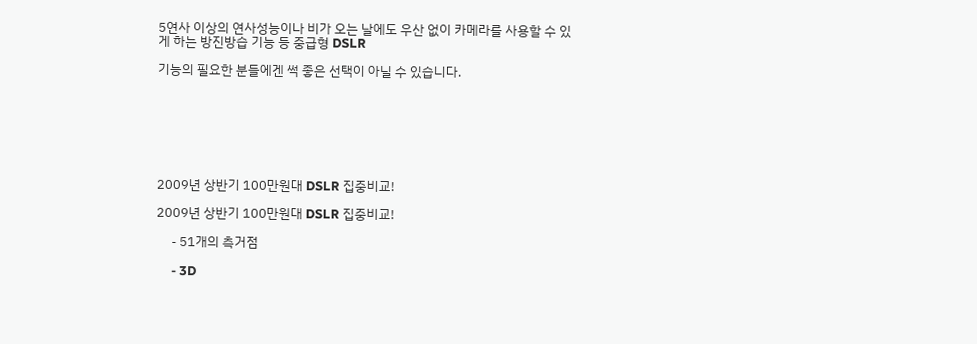5연사 이상의 연사성능이나 비가 오는 날에도 우산 없이 카메라를 사용할 수 있게 하는 방진방습 기능 등 중급형 DSLR

기능의 필요한 분들에겐 썩 좋은 선택이 아닐 수 있습니다.







2009년 상반기 100만원대 DSLR 집중비교!

2009년 상반기 100만원대 DSLR 집중비교!

     - 51개의 측거점

     - 3D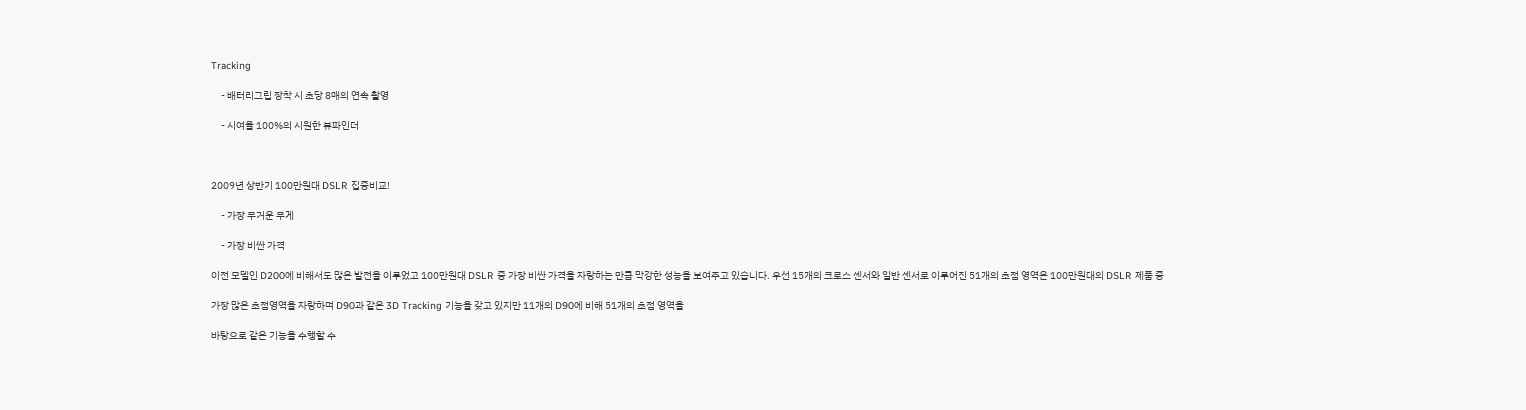Tracking

     - 배터리그립 장착 시 초당 8매의 연속 촬영

     - 시여율 100%의 시원한 뷰파인더



2009년 상반기 100만원대 DSLR 집중비교!

     - 가장 무거운 무게

     - 가장 비싼 가격

이전 모델인 D200에 비해서도 많은 발전을 이루었고 100만원대 DSLR 중 가장 비싼 가격을 자랑하는 만큼 막강한 성능을 보여주고 있습니다. 우선 15개의 크로스 센서와 일반 센서로 이루어진 51개의 초점 영역은 100만원대의 DSLR 제품 중

가장 많은 초점영역을 자랑하며 D90과 같은 3D Tracking 기능을 갖고 있지만 11개의 D90에 비해 51개의 초점 영역을

바탕으로 같은 기능을 수행할 수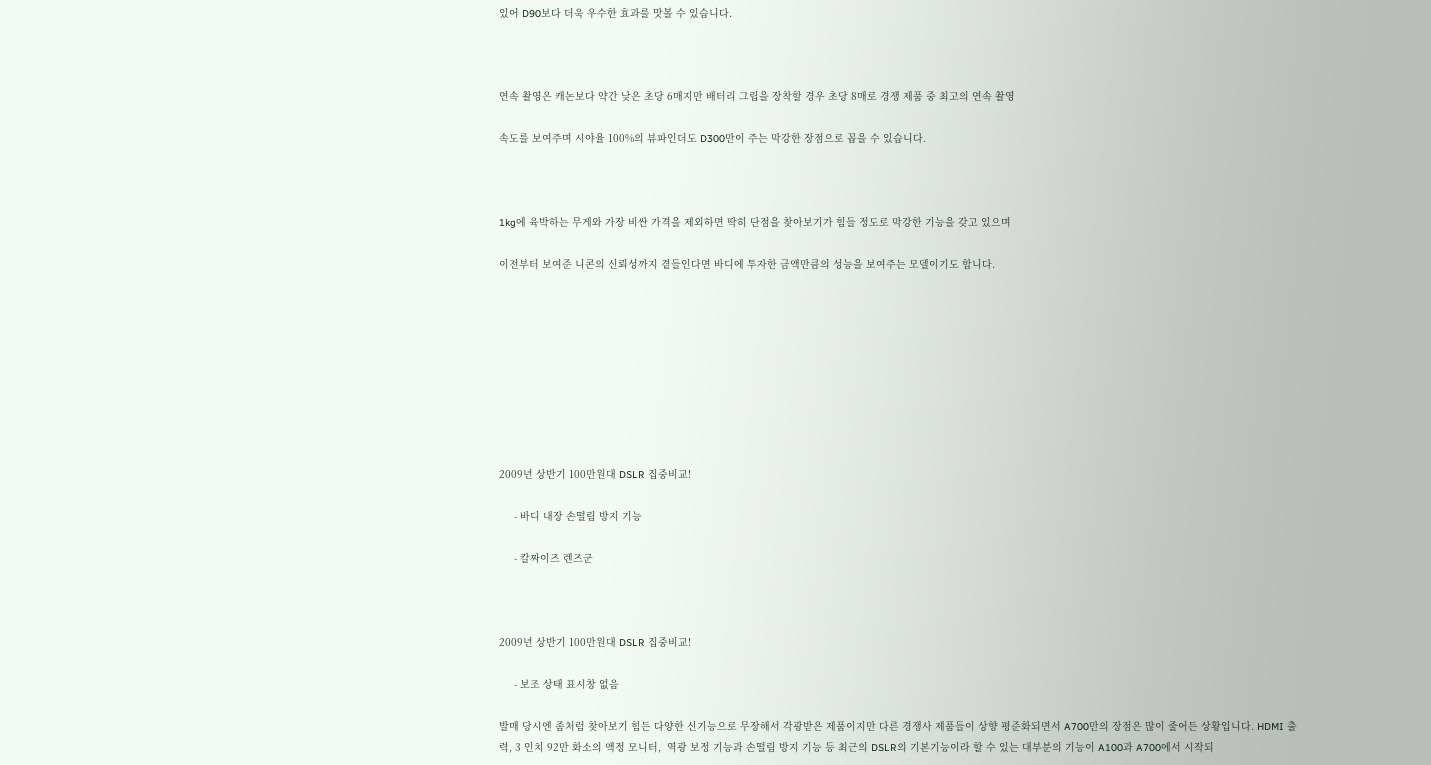있어 D90보다 더욱 우수한 효과를 맛볼 수 있습니다.



연속 촬영은 캐논보다 약간 낮은 초당 6매지만 배터리 그립을 장착할 경우 초당 8매로 경쟁 제품 중 최고의 연속 촬영

속도를 보여주며 시야율 100%의 뷰파인더도 D300만이 주는 막강한 장점으로 꼽을 수 있습니다.



1kg에 육박하는 무게와 가장 비싼 가격을 제외하면 딱히 단점을 찾아보기가 힘들 정도로 막강한 기능을 갖고 있으며

이전부터 보여준 니콘의 신뢰성까지 곁들인다면 바디에 투자한 금액만큼의 성능을 보여주는 모델이기도 합니다.









2009년 상반기 100만원대 DSLR 집중비교!

     - 바디 내장 손떨림 방지 기능

     - 칼짜이즈 렌즈군



2009년 상반기 100만원대 DSLR 집중비교!

     - 보조 상태 표시창 없음

발매 당시엔 좀처럼 찾아보기 힘든 다양한 신기능으로 무장해서 각광받은 제품이지만 다른 경쟁사 제품들이 상향 평준화되면서 A700만의 장점은 많이 줄어든 상황입니다. HDMI 출력, 3 인치 92만 화소의 액정 모니터,  역광 보정 기능과 손떨림 방지 기능 등 최근의 DSLR의 기본기능이라 할 수 있는 대부분의 기능이 A100과 A700에서 시작되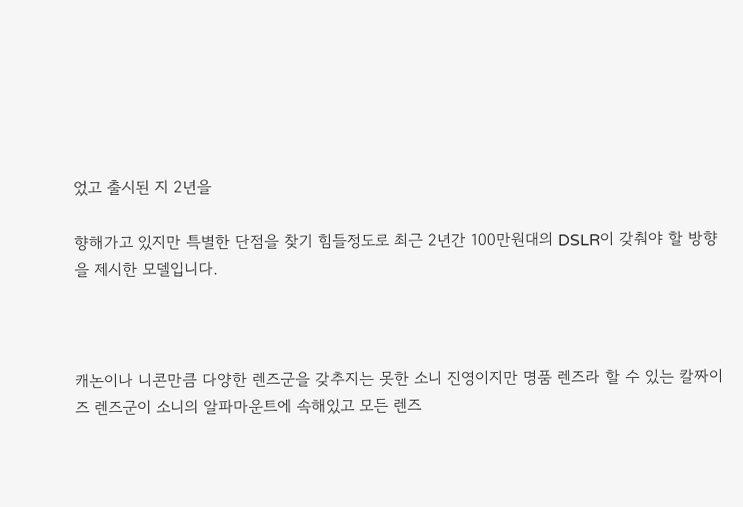었고 출시된 지 2년을

향해가고 있지만 특별한 단점을 찾기 힘들정도로 최근 2년간 100만원대의 DSLR이 갖춰야 할 방향을 제시한 모델입니다.



캐논이나 니콘만큼 다양한 렌즈군을 갖추지는 못한 소니 진영이지만 명품 렌즈라 할 수 있는 칼짜이즈 렌즈군이 소니의 알파마운트에 속해있고 모든 렌즈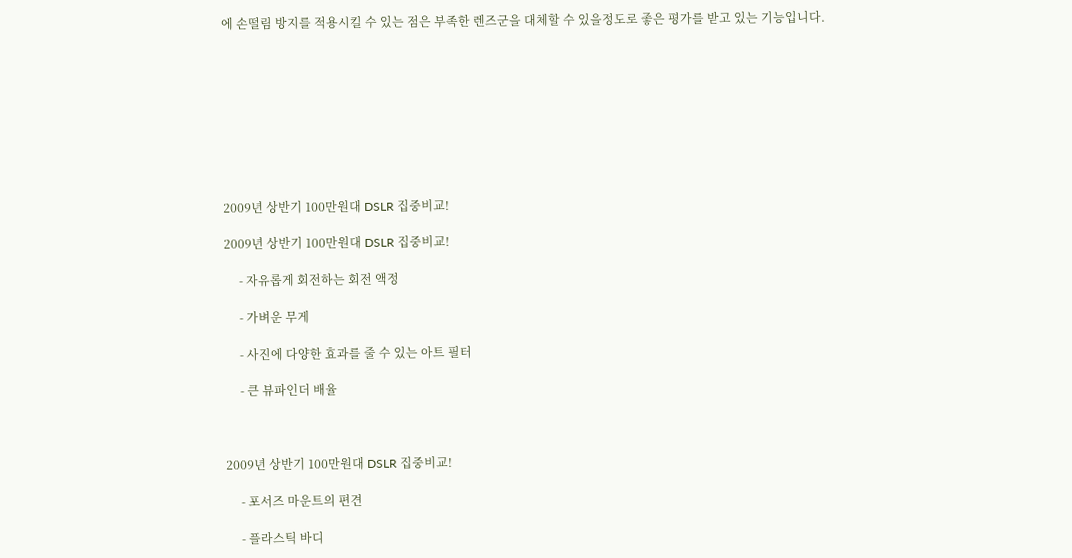에 손떨림 방지를 적용시킬 수 있는 점은 부족한 렌즈군을 대체할 수 있을정도로 좋은 평가를 받고 있는 기능입니다.









2009년 상반기 100만원대 DSLR 집중비교!

2009년 상반기 100만원대 DSLR 집중비교!

     - 자유롭게 회전하는 회전 액정

     - 가벼운 무게

     - 사진에 다양한 효과를 줄 수 있는 아트 필터

     - 큰 뷰파인더 배율



2009년 상반기 100만원대 DSLR 집중비교!

     - 포서즈 마운트의 편견

     - 플라스틱 바디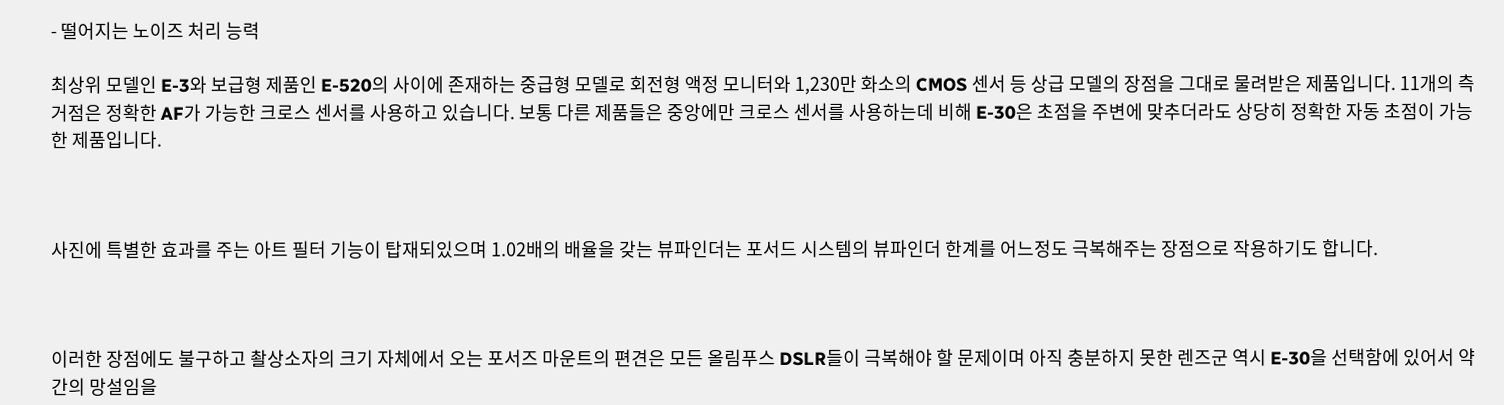- 떨어지는 노이즈 처리 능력

최상위 모델인 E-3와 보급형 제품인 E-520의 사이에 존재하는 중급형 모델로 회전형 액정 모니터와 1,230만 화소의 CMOS 센서 등 상급 모델의 장점을 그대로 물려받은 제품입니다. 11개의 측거점은 정확한 AF가 가능한 크로스 센서를 사용하고 있습니다. 보통 다른 제품들은 중앙에만 크로스 센서를 사용하는데 비해 E-30은 초점을 주변에 맞추더라도 상당히 정확한 자동 초점이 가능한 제품입니다.



사진에 특별한 효과를 주는 아트 필터 기능이 탑재되있으며 1.02배의 배율을 갖는 뷰파인더는 포서드 시스템의 뷰파인더 한계를 어느정도 극복해주는 장점으로 작용하기도 합니다.



이러한 장점에도 불구하고 촬상소자의 크기 자체에서 오는 포서즈 마운트의 편견은 모든 올림푸스 DSLR들이 극복해야 할 문제이며 아직 충분하지 못한 렌즈군 역시 E-30을 선택함에 있어서 약간의 망설임을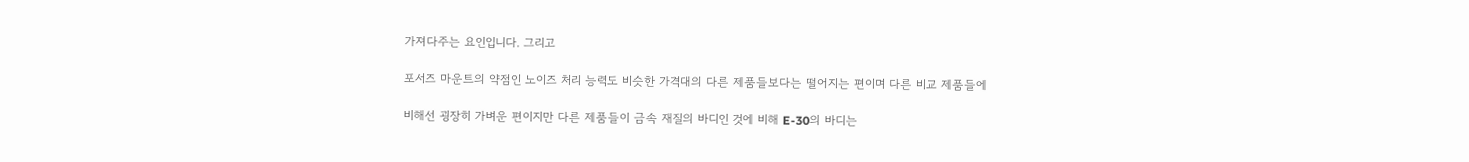가져다주는 요인입니다. 그리고

포서즈 마운트의 약점인 노이즈 처리 능력도 비슷한 가격대의 다른 제품들보다는 떨어지는 편이며 다른 비교 제품들에

비해선 굉장히 가벼운 편이지만 다른 제품들이 금속 재질의 바디인 것에 비해 E-30의 바디는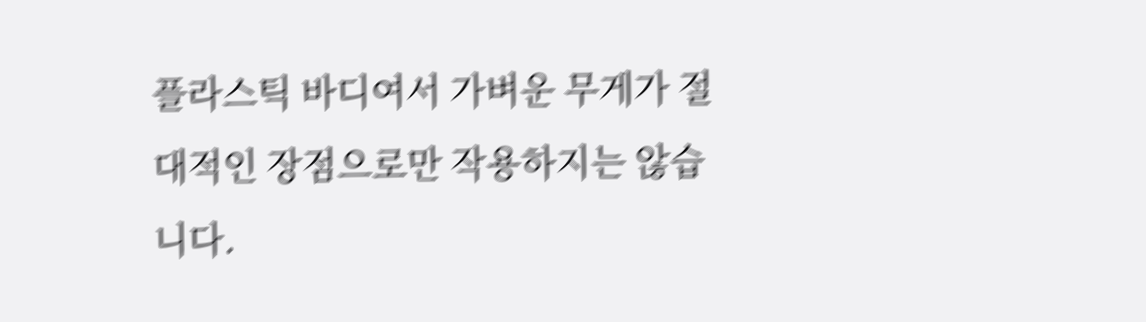플라스틱 바디여서 가벼운 무게가 절대적인 장점으로만 작용하지는 않습니다.